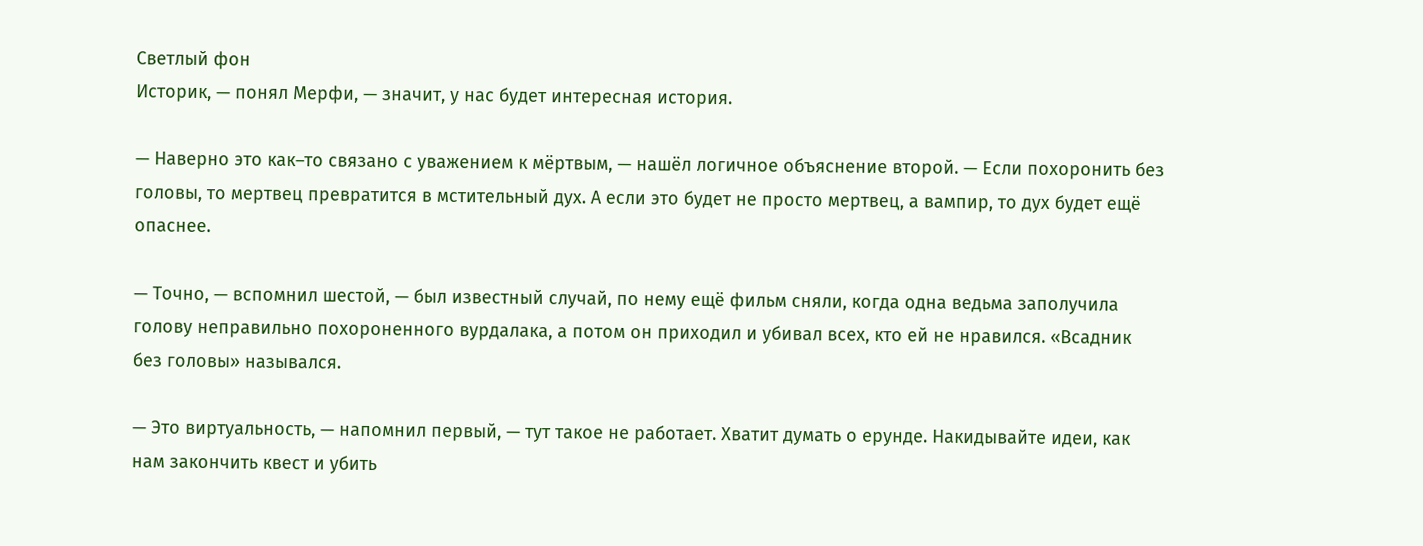Светлый фон
Историк, — понял Мерфи, — значит, у нас будет интересная история.

— Наверно это как–то связано с уважением к мёртвым, — нашёл логичное объяснение второй. — Если похоронить без головы, то мертвец превратится в мстительный дух. А если это будет не просто мертвец, а вампир, то дух будет ещё опаснее.

— Точно, — вспомнил шестой, — был известный случай, по нему ещё фильм сняли, когда одна ведьма заполучила голову неправильно похороненного вурдалака, а потом он приходил и убивал всех, кто ей не нравился. «Всадник без головы» назывался.

— Это виртуальность, — напомнил первый, — тут такое не работает. Хватит думать о ерунде. Накидывайте идеи, как нам закончить квест и убить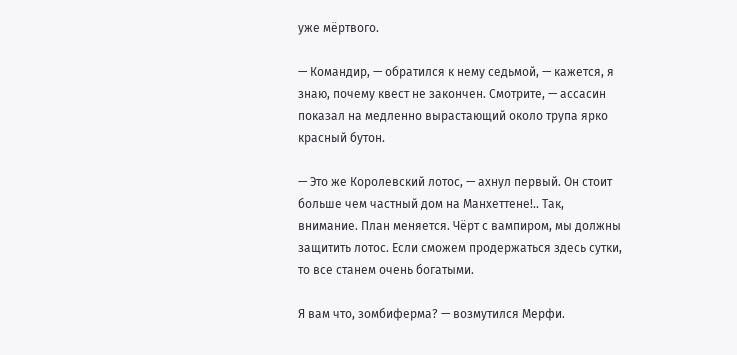уже мёртвого.

— Командир, — обратился к нему седьмой, — кажется, я знаю, почему квест не закончен. Смотрите, — ассасин показал на медленно вырастающий около трупа ярко красный бутон.

— Это же Королевский лотос, — ахнул первый. Он стоит больше чем частный дом на Манхеттене!.. Так, внимание. План меняется. Чёрт с вампиром, мы должны защитить лотос. Если сможем продержаться здесь сутки, то все станем очень богатыми.

Я вам что, зомбиферма? — возмутился Мерфи.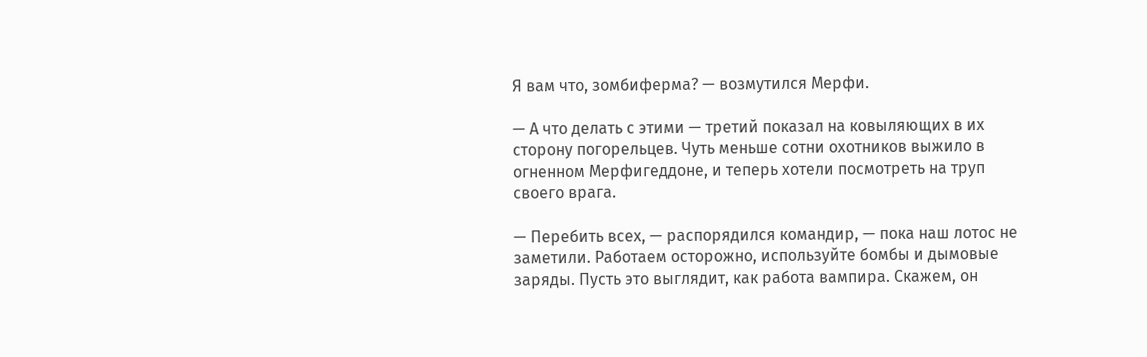Я вам что, зомбиферма? — возмутился Мерфи.

— А что делать с этими — третий показал на ковыляющих в их сторону погорельцев. Чуть меньше сотни охотников выжило в огненном Мерфигеддоне, и теперь хотели посмотреть на труп своего врага.

— Перебить всех, — распорядился командир, — пока наш лотос не заметили. Работаем осторожно, используйте бомбы и дымовые заряды. Пусть это выглядит, как работа вампира. Скажем, он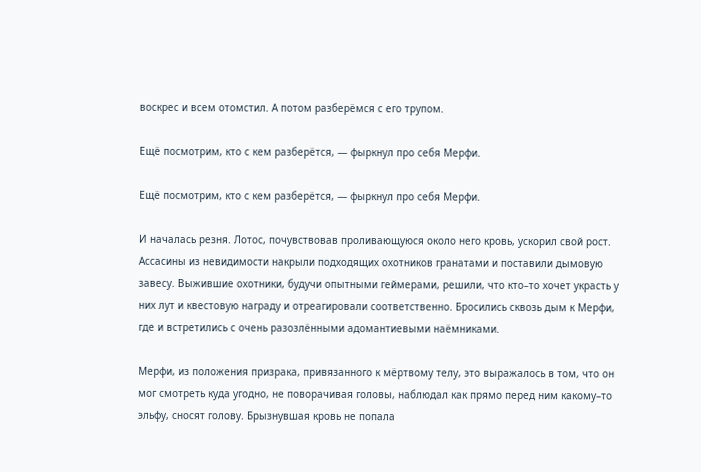воскрес и всем отомстил. А потом разберёмся с его трупом.

Ещё посмотрим, кто с кем разберётся, — фыркнул про себя Мерфи.

Ещё посмотрим, кто с кем разберётся, — фыркнул про себя Мерфи.

И началась резня. Лотос, почувствовав проливающуюся около него кровь, ускорил свой рост. Ассасины из невидимости накрыли подходящих охотников гранатами и поставили дымовую завесу. Выжившие охотники, будучи опытными геймерами, решили, что кто–то хочет украсть у них лут и квестовую награду и отреагировали соответственно. Бросились сквозь дым к Мерфи, где и встретились с очень разозлёнными адомантиевыми наёмниками.

Мерфи, из положения призрака, привязанного к мёртвому телу, это выражалось в том, что он мог смотреть куда угодно, не поворачивая головы, наблюдал как прямо перед ним какому–то эльфу, сносят голову. Брызнувшая кровь не попала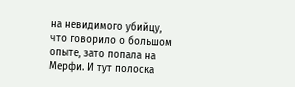на невидимого убийцу, что говорило о большом опыте, зато попала на Мерфи. И тут полоска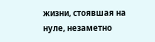жизни, стоявшая на нуле, незаметно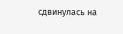сдвинулась на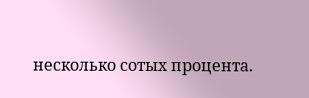несколько сотых процента.